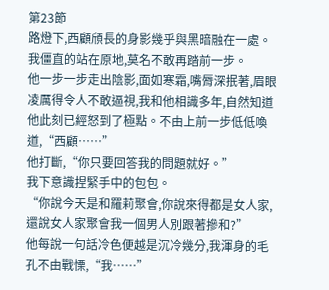第23節
路燈下,西顧頎長的身影幾乎與黑暗融在一處。
我僵直的站在原地,莫名不敢再踏前一步。
他一步一步走出陰影,面如寒霜,嘴脣深抿著,眉眼凌厲得令人不敢逼視,我和他相識多年,自然知道他此刻已經怒到了極點。不由上前一步低低喚道,“西顧……”
他打斷,“你只要回答我的問題就好。”
我下意識捏緊手中的包包。
“你說今天是和羅莉聚會,你說來得都是女人家,還說女人家聚會我一個男人別跟著摻和?”
他每說一句話冷色便越是沉冷幾分,我渾身的毛孔不由戰慄,“我……”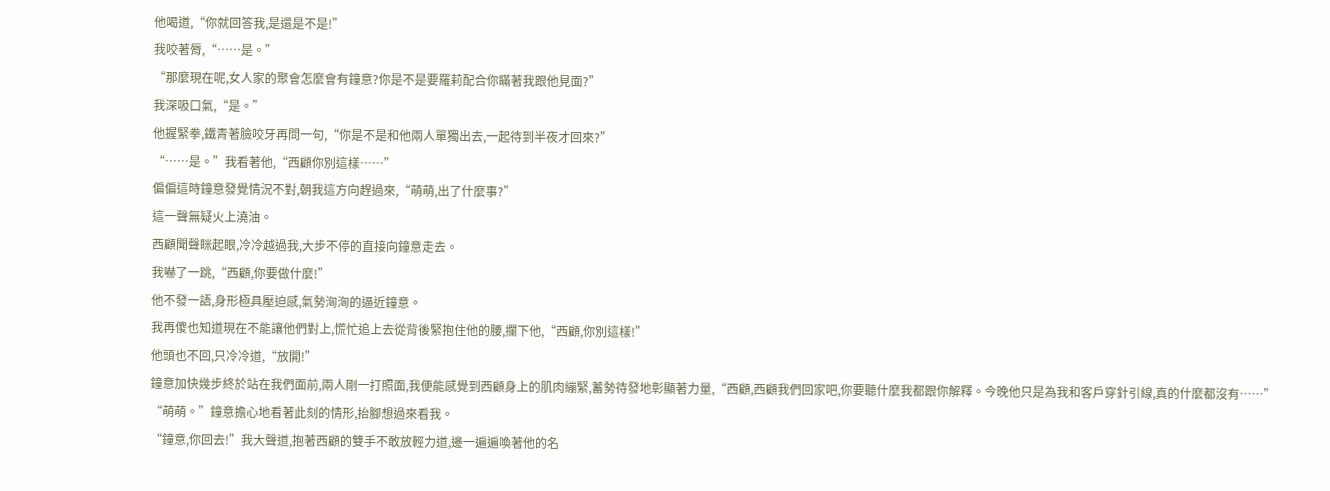他喝道,“你就回答我,是還是不是!”
我咬著脣,“……是。”
“那麼現在呢,女人家的聚會怎麼會有鐘意?你是不是要羅莉配合你瞞著我跟他見面?”
我深吸口氣,“是。”
他握緊拳,鐵青著臉咬牙再問一句,“你是不是和他兩人單獨出去,一起待到半夜才回來?”
“……是。”我看著他,“西顧你別這樣……”
偏偏這時鐘意發覺情況不對,朝我這方向趕過來,“萌萌,出了什麼事?”
這一聲無疑火上澆油。
西顧聞聲眯起眼,冷冷越過我,大步不停的直接向鐘意走去。
我嚇了一跳,“西顧,你要做什麼!”
他不發一語,身形極具壓迫感,氣勢洶洶的逼近鐘意。
我再傻也知道現在不能讓他們對上,慌忙追上去從背後緊抱住他的腰,攔下他,“西顧,你別這樣!”
他頭也不回,只冷冷道,“放開!”
鐘意加快幾步終於站在我們面前,兩人剛一打照面,我便能感覺到西顧身上的肌肉繃緊,蓄勢待發地彰顯著力量,“西顧,西顧我們回家吧,你要聽什麼我都跟你解釋。今晚他只是為我和客戶穿針引線,真的什麼都沒有……”
“萌萌。”鐘意擔心地看著此刻的情形,抬腳想過來看我。
“鐘意,你回去!”我大聲道,抱著西顧的雙手不敢放輕力道,邊一遍遍喚著他的名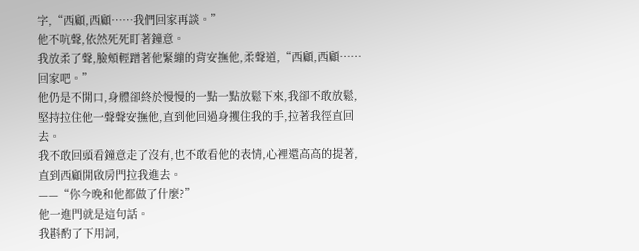字,“西顧,西顧……我們回家再談。”
他不吭聲,依然死死盯著鐘意。
我放柔了聲,臉頰輕蹭著他緊繃的背安撫他,柔聲道,“西顧,西顧……回家吧。”
他仍是不開口,身體卻終於慢慢的一點一點放鬆下來,我卻不敢放鬆,堅持拉住他一聲聲安撫他,直到他回過身攫住我的手,拉著我徑直回去。
我不敢回頭看鐘意走了沒有,也不敢看他的表情,心裡還高高的提著,直到西顧開啟房門拉我進去。
——“你今晚和他都做了什麼?”
他一進門就是這句話。
我斟酌了下用詞,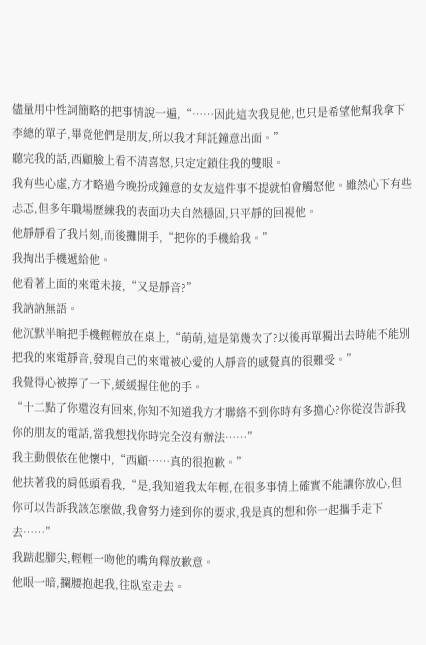儘量用中性詞簡略的把事情說一遍,“……因此這次我見他,也只是希望他幫我拿下李總的單子,畢竟他們是朋友,所以我才拜託鐘意出面。”
聽完我的話,西顧臉上看不清喜怒,只定定鎖住我的雙眼。
我有些心虛,方才略過今晚扮成鐘意的女友這件事不提就怕會觸怒他。雖然心下有些忐忑,但多年職場歷練我的表面功夫自然穩固,只平靜的回視他。
他靜靜看了我片刻,而後攤開手,“把你的手機給我。”
我掏出手機遞給他。
他看著上面的來電未接,“又是靜音?”
我訥訥無語。
他沉默半晌把手機輕輕放在桌上,“萌萌,這是第幾次了?以後再單獨出去時能不能別把我的來電靜音,發現自己的來電被心愛的人靜音的感覺真的很難受。”
我覺得心被擰了一下,緩緩握住他的手。
“十二點了你還沒有回來,你知不知道我方才聯絡不到你時有多擔心?你從沒告訴我你的朋友的電話,當我想找你時完全沒有辦法……”
我主動偎依在他懷中,“西顧……真的很抱歉。”
他扶著我的肩低頭看我,“是,我知道我太年輕,在很多事情上確實不能讓你放心,但你可以告訴我該怎麼做,我會努力達到你的要求,我是真的想和你一起攜手走下去……”
我踮起腳尖,輕輕一吻他的嘴角釋放歉意。
他眼一暗,攔腰抱起我,往臥室走去。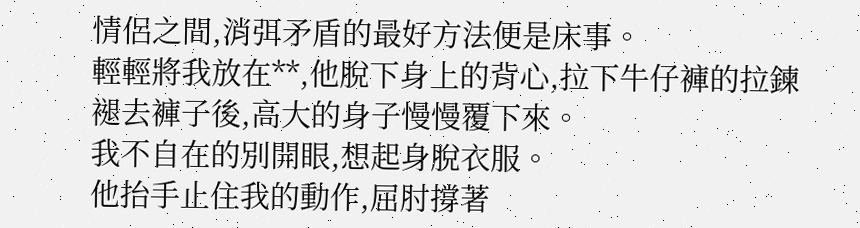情侶之間,消弭矛盾的最好方法便是床事。
輕輕將我放在**,他脫下身上的背心,拉下牛仔褲的拉鍊褪去褲子後,高大的身子慢慢覆下來。
我不自在的別開眼,想起身脫衣服。
他抬手止住我的動作,屈肘撐著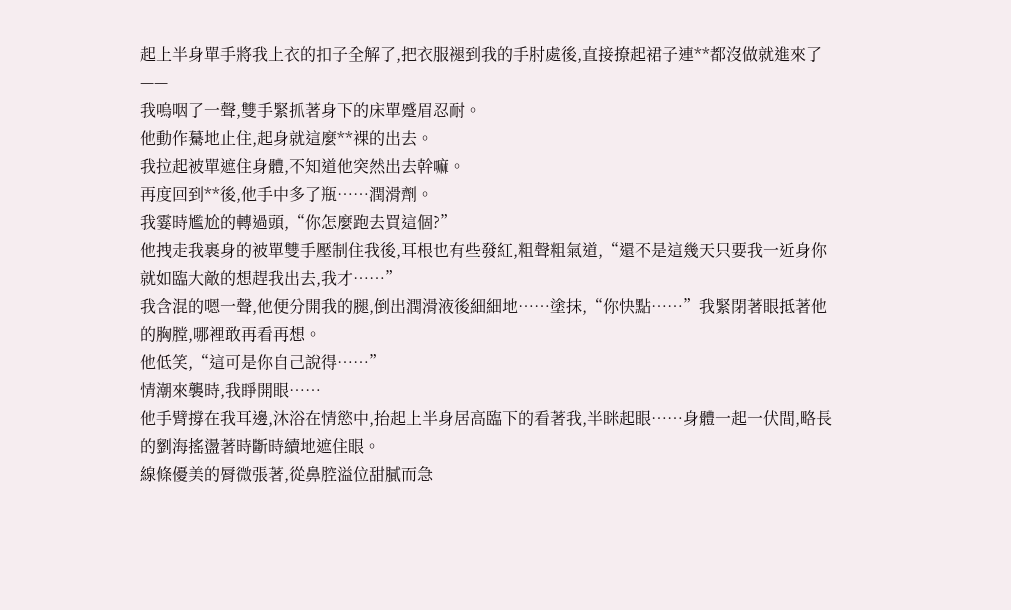起上半身單手將我上衣的扣子全解了,把衣服褪到我的手肘處後,直接撩起裙子連**都沒做就進來了——
我嗚咽了一聲,雙手緊抓著身下的床單蹙眉忍耐。
他動作驀地止住,起身就這麼**裸的出去。
我拉起被單遮住身體,不知道他突然出去幹嘛。
再度回到**後,他手中多了瓶……潤滑劑。
我霎時尷尬的轉過頭,“你怎麼跑去買這個?”
他拽走我裹身的被單雙手壓制住我後,耳根也有些發紅,粗聲粗氣道,“還不是這幾天只要我一近身你就如臨大敵的想趕我出去,我才……”
我含混的嗯一聲,他便分開我的腿,倒出潤滑液後細細地……塗抹,“你快點……”我緊閉著眼抵著他的胸膛,哪裡敢再看再想。
他低笑,“這可是你自己說得……”
情潮來襲時,我睜開眼……
他手臂撐在我耳邊,沐浴在情慾中,抬起上半身居高臨下的看著我,半眯起眼……身體一起一伏間,略長的劉海搖盪著時斷時續地遮住眼。
線條優美的脣微張著,從鼻腔溢位甜膩而急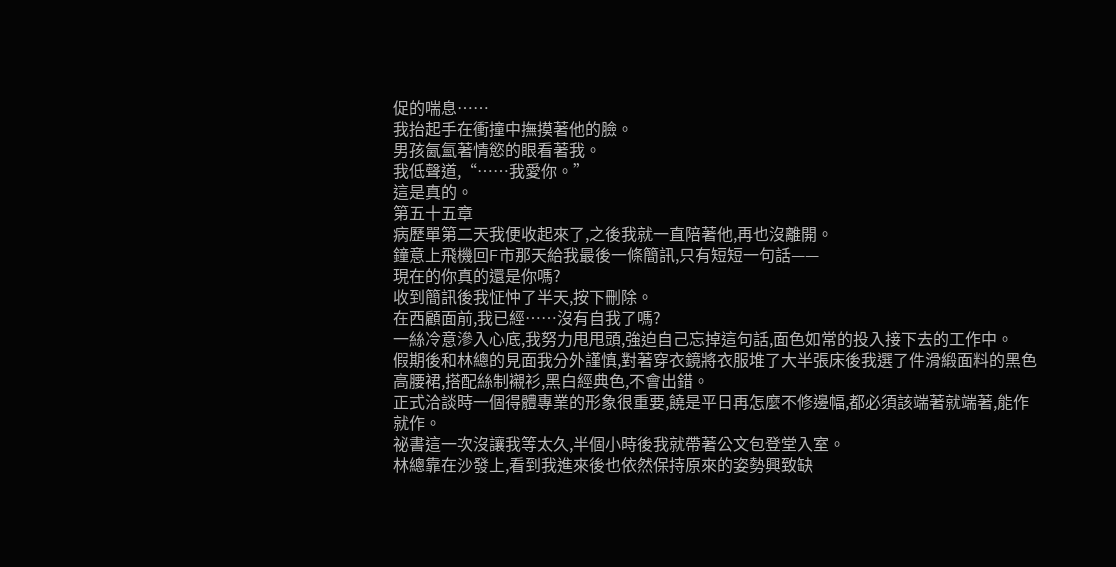促的喘息……
我抬起手在衝撞中撫摸著他的臉。
男孩氤氳著情慾的眼看著我。
我低聲道,“……我愛你。”
這是真的。
第五十五章
病歷單第二天我便收起來了,之後我就一直陪著他,再也沒離開。
鐘意上飛機回F市那天給我最後一條簡訊,只有短短一句話——
現在的你真的還是你嗎?
收到簡訊後我怔忡了半天,按下刪除。
在西顧面前,我已經……沒有自我了嗎?
一絲冷意滲入心底,我努力甩甩頭,強迫自己忘掉這句話,面色如常的投入接下去的工作中。
假期後和林總的見面我分外謹慎,對著穿衣鏡將衣服堆了大半張床後我選了件滑緞面料的黑色高腰裙,搭配絲制襯衫,黑白經典色,不會出錯。
正式洽談時一個得體專業的形象很重要,饒是平日再怎麼不修邊幅,都必須該端著就端著,能作就作。
祕書這一次沒讓我等太久,半個小時後我就帶著公文包登堂入室。
林總靠在沙發上,看到我進來後也依然保持原來的姿勢興致缺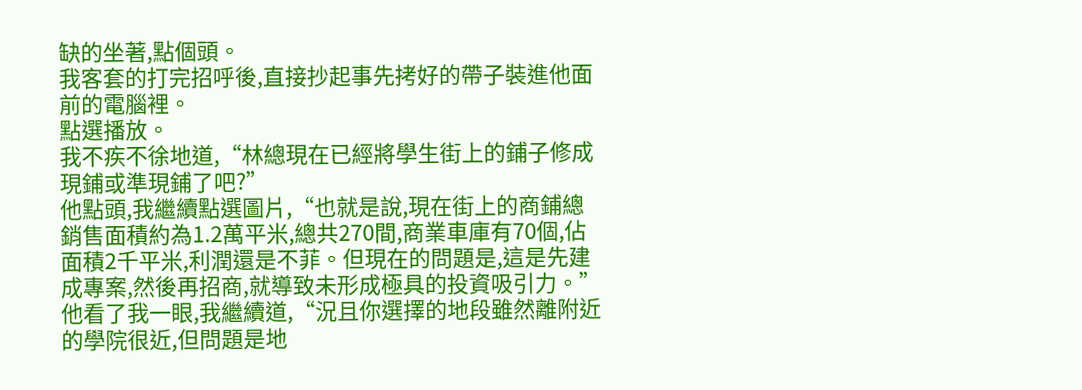缺的坐著,點個頭。
我客套的打完招呼後,直接抄起事先拷好的帶子裝進他面前的電腦裡。
點選播放。
我不疾不徐地道,“林總現在已經將學生街上的鋪子修成現鋪或準現鋪了吧?”
他點頭,我繼續點選圖片,“也就是說,現在街上的商鋪總銷售面積約為1.2萬平米,總共270間,商業車庫有70個,佔面積2千平米,利潤還是不菲。但現在的問題是,這是先建成專案,然後再招商,就導致未形成極具的投資吸引力。”
他看了我一眼,我繼續道,“況且你選擇的地段雖然離附近的學院很近,但問題是地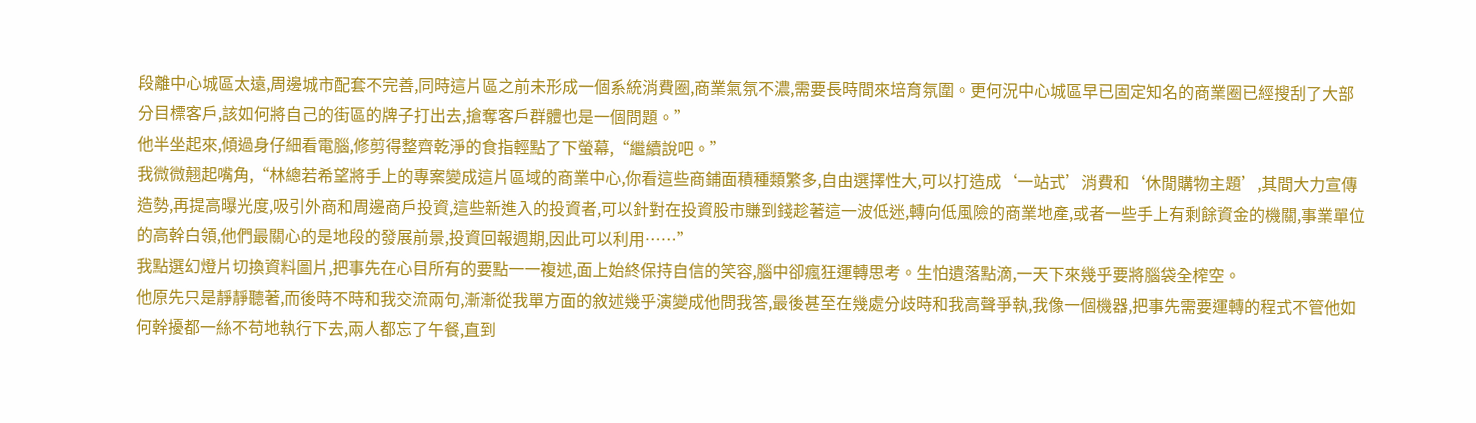段離中心城區太遠,周邊城市配套不完善,同時這片區之前未形成一個系統消費圈,商業氣氛不濃,需要長時間來培育氛圍。更何況中心城區早已固定知名的商業圈已經搜刮了大部分目標客戶,該如何將自己的街區的牌子打出去,搶奪客戶群體也是一個問題。”
他半坐起來,傾過身仔細看電腦,修剪得整齊乾淨的食指輕點了下螢幕,“繼續說吧。”
我微微翹起嘴角,“林總若希望將手上的專案變成這片區域的商業中心,你看這些商鋪面積種類繁多,自由選擇性大,可以打造成‘一站式’消費和‘休閒購物主題’,其間大力宣傳造勢,再提高曝光度,吸引外商和周邊商戶投資,這些新進入的投資者,可以針對在投資股市賺到錢趁著這一波低迷,轉向低風險的商業地產,或者一些手上有剩餘資金的機關,事業單位的高幹白領,他們最關心的是地段的發展前景,投資回報週期,因此可以利用……”
我點選幻燈片切換資料圖片,把事先在心目所有的要點一一複述,面上始終保持自信的笑容,腦中卻瘋狂運轉思考。生怕遺落點滴,一天下來幾乎要將腦袋全榨空。
他原先只是靜靜聽著,而後時不時和我交流兩句,漸漸從我單方面的敘述幾乎演變成他問我答,最後甚至在幾處分歧時和我高聲爭執,我像一個機器,把事先需要運轉的程式不管他如何幹擾都一絲不苟地執行下去,兩人都忘了午餐,直到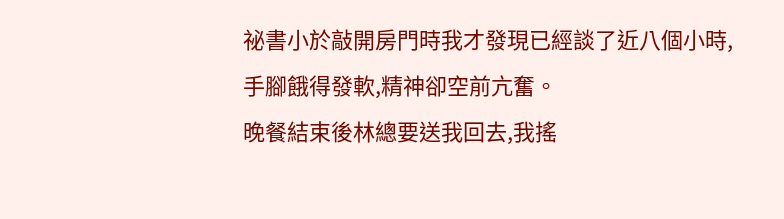祕書小於敲開房門時我才發現已經談了近八個小時,手腳餓得發軟,精神卻空前亢奮。
晚餐結束後林總要送我回去,我搖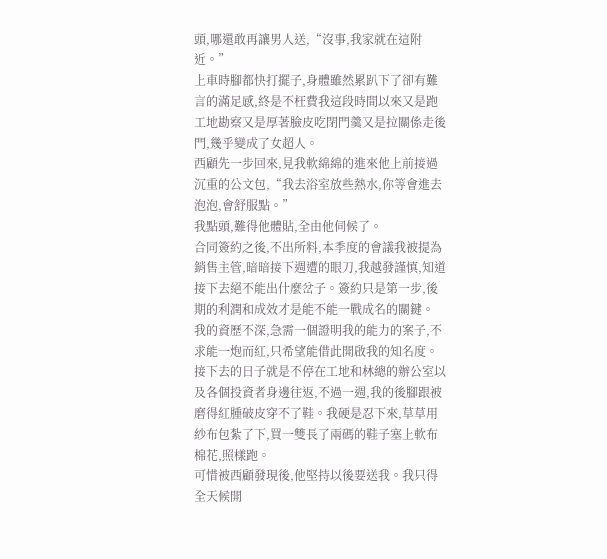頭,哪還敢再讓男人送,“沒事,我家就在這附近。”
上車時腳都快打擺子,身體雖然累趴下了卻有難言的滿足感,終是不枉費我這段時間以來又是跑工地勘察又是厚著臉皮吃閉門羹又是拉關係走後門,幾乎變成了女超人。
西顧先一步回來,見我軟綿綿的進來他上前接過沉重的公文包,“我去浴室放些熱水,你等會進去泡泡,會舒服點。”
我點頭,難得他體貼,全由他伺候了。
合同簽約之後,不出所料,本季度的會議我被提為銷售主管,暗暗接下週遭的眼刀,我越發謹慎,知道接下去絕不能出什麼岔子。簽約只是第一步,後期的利潤和成效才是能不能一戰成名的關鍵。
我的資歷不深,急需一個證明我的能力的案子,不求能一炮而紅,只希望能借此開啟我的知名度。
接下去的日子就是不停在工地和林總的辦公室以及各個投資者身邊往返,不過一週,我的後腳跟被磨得紅腫破皮穿不了鞋。我硬是忍下來,草草用紗布包紮了下,買一雙長了兩碼的鞋子塞上軟布棉花,照樣跑。
可惜被西顧發現後,他堅持以後要送我。我只得全天候開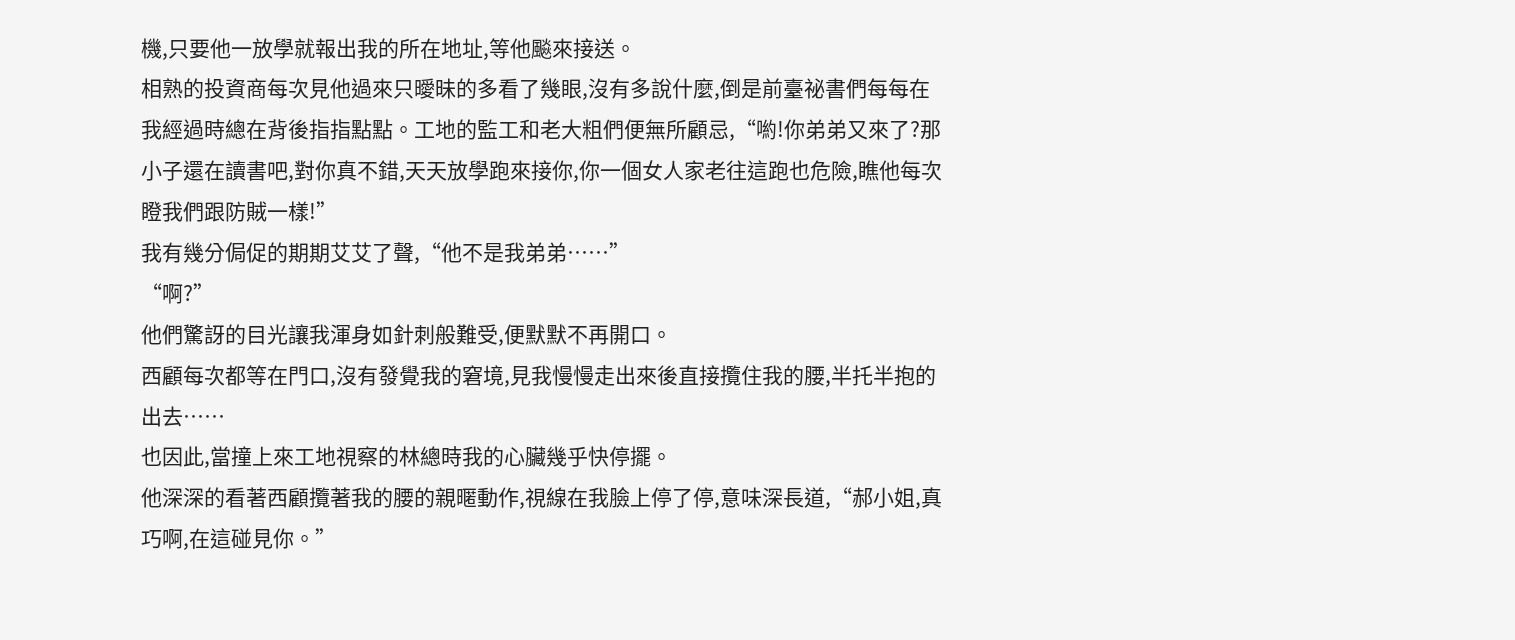機,只要他一放學就報出我的所在地址,等他飈來接送。
相熟的投資商每次見他過來只曖昧的多看了幾眼,沒有多說什麼,倒是前臺祕書們每每在我經過時總在背後指指點點。工地的監工和老大粗們便無所顧忌,“喲!你弟弟又來了?那小子還在讀書吧,對你真不錯,天天放學跑來接你,你一個女人家老往這跑也危險,瞧他每次瞪我們跟防賊一樣!”
我有幾分侷促的期期艾艾了聲,“他不是我弟弟……”
“啊?”
他們驚訝的目光讓我渾身如針刺般難受,便默默不再開口。
西顧每次都等在門口,沒有發覺我的窘境,見我慢慢走出來後直接攬住我的腰,半托半抱的出去……
也因此,當撞上來工地視察的林總時我的心臟幾乎快停擺。
他深深的看著西顧攬著我的腰的親暱動作,視線在我臉上停了停,意味深長道,“郝小姐,真巧啊,在這碰見你。”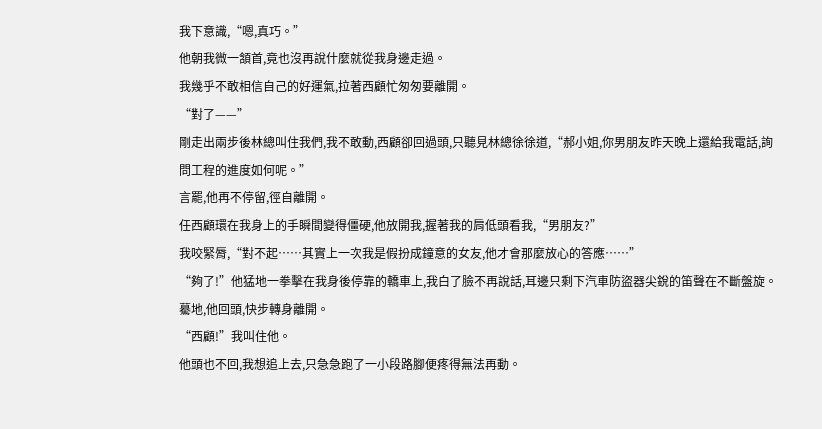我下意識,“嗯,真巧。”
他朝我微一頷首,竟也沒再說什麼就從我身邊走過。
我幾乎不敢相信自己的好運氣,拉著西顧忙匆匆要離開。
“對了——”
剛走出兩步後林總叫住我們,我不敢動,西顧卻回過頭,只聽見林總徐徐道,“郝小姐,你男朋友昨天晚上還給我電話,詢問工程的進度如何呢。”
言罷,他再不停留,徑自離開。
任西顧環在我身上的手瞬間變得僵硬,他放開我,握著我的肩低頭看我,“男朋友?”
我咬緊脣,“對不起……其實上一次我是假扮成鐘意的女友,他才會那麼放心的答應……”
“夠了!”他猛地一拳擊在我身後停靠的轎車上,我白了臉不再說話,耳邊只剩下汽車防盜器尖銳的笛聲在不斷盤旋。
驀地,他回頭,快步轉身離開。
“西顧!”我叫住他。
他頭也不回,我想追上去,只急急跑了一小段路腳便疼得無法再動。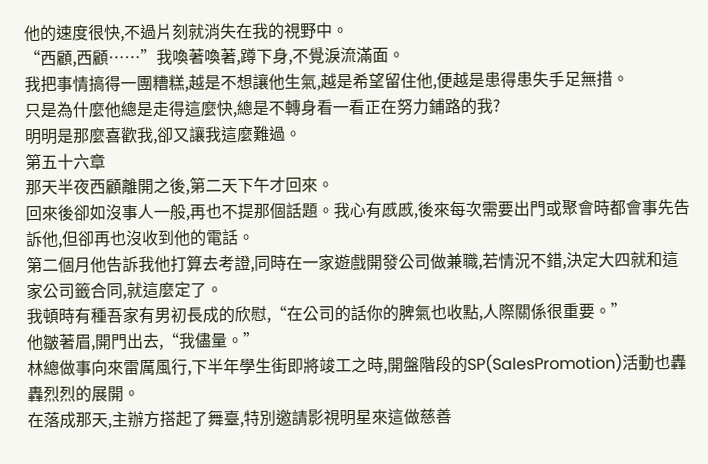他的速度很快,不過片刻就消失在我的視野中。
“西顧,西顧……”我喚著喚著,蹲下身,不覺淚流滿面。
我把事情搞得一團糟糕,越是不想讓他生氣,越是希望留住他,便越是患得患失手足無措。
只是為什麼他總是走得這麼快,總是不轉身看一看正在努力鋪路的我?
明明是那麼喜歡我,卻又讓我這麼難過。
第五十六章
那天半夜西顧離開之後,第二天下午才回來。
回來後卻如沒事人一般,再也不提那個話題。我心有慼慼,後來每次需要出門或聚會時都會事先告訴他,但卻再也沒收到他的電話。
第二個月他告訴我他打算去考證,同時在一家遊戲開發公司做兼職,若情況不錯,決定大四就和這家公司籤合同,就這麼定了。
我頓時有種吾家有男初長成的欣慰,“在公司的話你的脾氣也收點,人際關係很重要。”
他皺著眉,開門出去,“我儘量。”
林總做事向來雷厲風行,下半年學生街即將竣工之時,開盤階段的SP(SalesPromotion)活動也轟轟烈烈的展開。
在落成那天,主辦方搭起了舞臺,特別邀請影視明星來這做慈善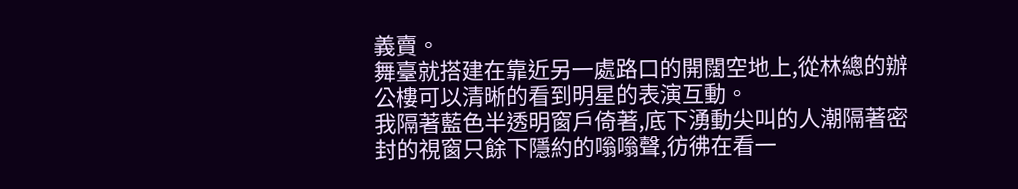義賣。
舞臺就搭建在靠近另一處路口的開闊空地上,從林總的辦公樓可以清晰的看到明星的表演互動。
我隔著藍色半透明窗戶倚著,底下湧動尖叫的人潮隔著密封的視窗只餘下隱約的嗡嗡聲,彷彿在看一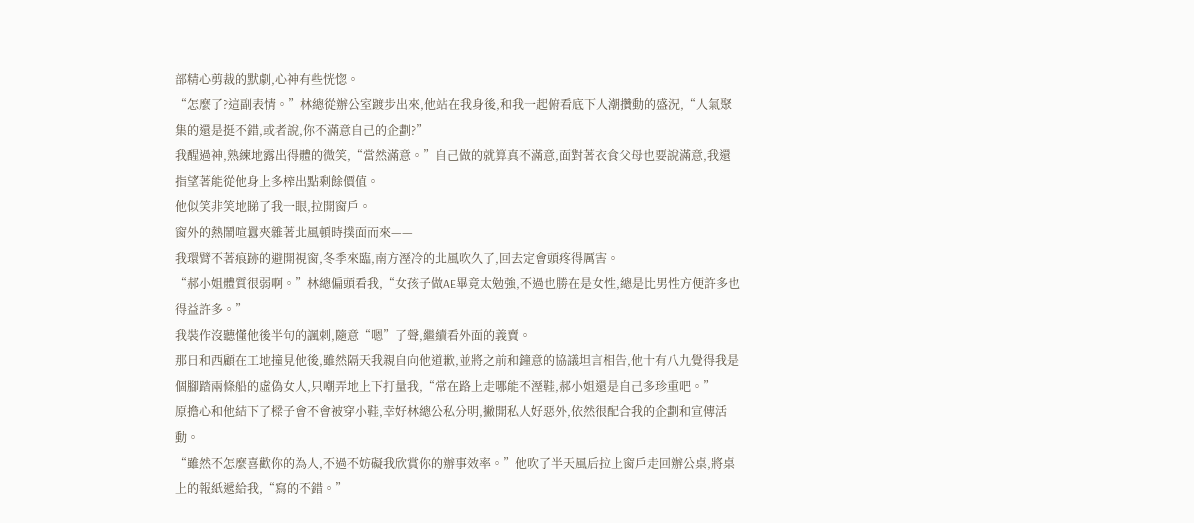部精心剪裁的默劇,心神有些恍惚。
“怎麼了?這副表情。”林總從辦公室踱步出來,他站在我身後,和我一起俯看底下人潮攢動的盛況,“人氣聚集的還是挺不錯,或者說,你不滿意自己的企劃?”
我醒過神,熟練地露出得體的微笑,“當然滿意。”自己做的就算真不滿意,面對著衣食父母也要說滿意,我還指望著能從他身上多榨出點剩餘價值。
他似笑非笑地睇了我一眼,拉開窗戶。
窗外的熱鬧喧囂夾雜著北風頓時撲面而來——
我環臂不著痕跡的避開視窗,冬季來臨,南方溼冷的北風吹久了,回去定會頭疼得厲害。
“郝小姐體質很弱啊。”林總偏頭看我,“女孩子做AE畢竟太勉強,不過也勝在是女性,總是比男性方便許多也得益許多。”
我裝作沒聽懂他後半句的諷刺,隨意“嗯”了聲,繼續看外面的義賣。
那日和西顧在工地撞見他後,雖然隔天我親自向他道歉,並將之前和鐘意的協議坦言相告,他十有八九覺得我是個腳踏兩條船的虛偽女人,只嘲弄地上下打量我,“常在路上走哪能不溼鞋,郝小姐還是自己多珍重吧。”
原擔心和他結下了樑子會不會被穿小鞋,幸好林總公私分明,撇開私人好惡外,依然很配合我的企劃和宣傳活動。
“雖然不怎麼喜歡你的為人,不過不妨礙我欣賞你的辦事效率。”他吹了半天風后拉上窗戶走回辦公桌,將桌上的報紙遞給我,“寫的不錯。”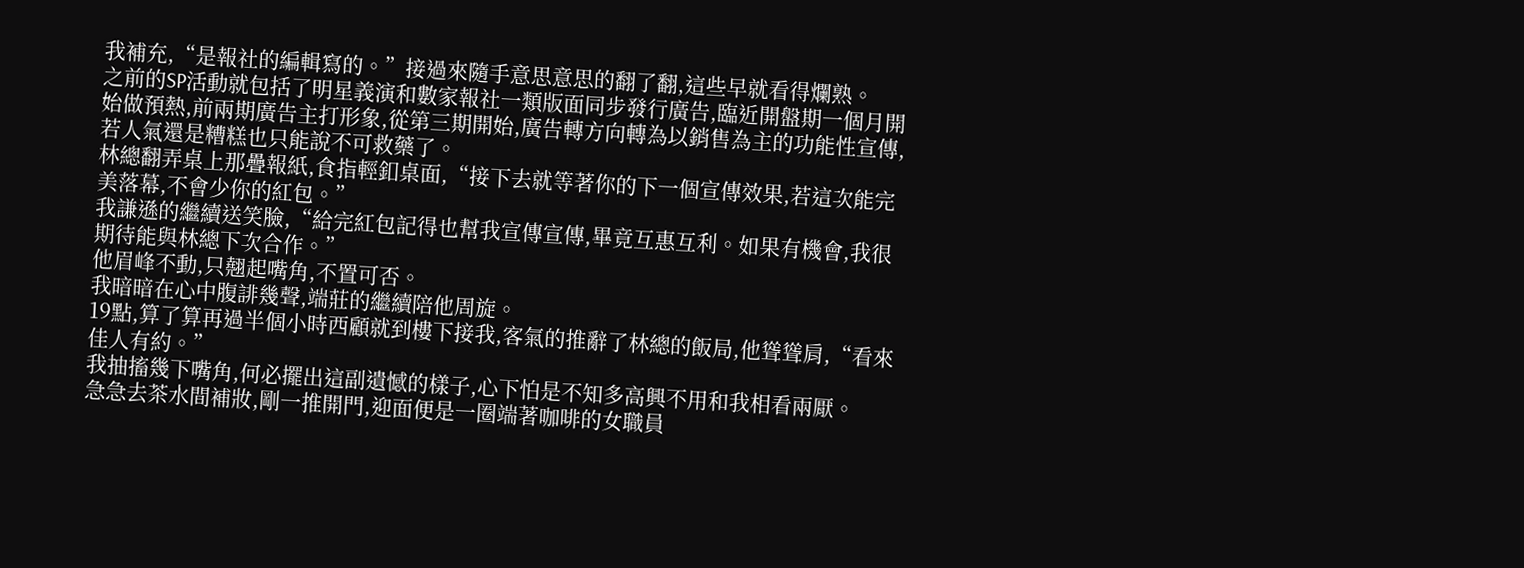我補充,“是報社的編輯寫的。”接過來隨手意思意思的翻了翻,這些早就看得爛熟。
之前的SP活動就包括了明星義演和數家報社一類版面同步發行廣告,臨近開盤期一個月開始做預熱,前兩期廣告主打形象,從第三期開始,廣告轉方向轉為以銷售為主的功能性宣傳,若人氣還是糟糕也只能說不可救藥了。
林總翻弄桌上那疊報紙,食指輕釦桌面,“接下去就等著你的下一個宣傳效果,若這次能完美落幕,不會少你的紅包。”
我謙遜的繼續送笑臉,“給完紅包記得也幫我宣傳宣傳,畢竟互惠互利。如果有機會,我很期待能與林總下次合作。”
他眉峰不動,只翹起嘴角,不置可否。
我暗暗在心中腹誹幾聲,端莊的繼續陪他周旋。
19點,算了算再過半個小時西顧就到樓下接我,客氣的推辭了林總的飯局,他聳聳肩,“看來佳人有約。”
我抽搐幾下嘴角,何必擺出這副遺憾的樣子,心下怕是不知多高興不用和我相看兩厭。
急急去茶水間補妝,剛一推開門,迎面便是一圈端著咖啡的女職員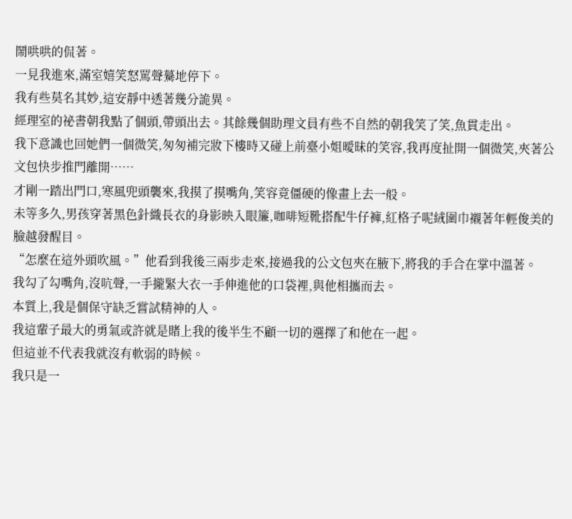鬧哄哄的侃著。
一見我進來,滿室嬉笑怒罵聲驀地停下。
我有些莫名其妙,這安靜中透著幾分詭異。
經理室的祕書朝我點了個頭,帶頭出去。其餘幾個助理文員有些不自然的朝我笑了笑,魚貫走出。
我下意識也回她們一個微笑,匆匆補完妝下樓時又碰上前臺小姐曖昧的笑容,我再度扯開一個微笑,夾著公文包快步推門離開……
才剛一踏出門口,寒風兜頭襲來,我摸了摸嘴角,笑容竟僵硬的像畫上去一般。
未等多久,男孩穿著黑色針織長衣的身影映入眼簾,咖啡短靴搭配牛仔褲,紅格子呢絨圍巾襯著年輕俊美的臉越發醒目。
“怎麼在這外頭吹風。”他看到我後三兩步走來,接過我的公文包夾在腋下,將我的手合在掌中溫著。
我勾了勾嘴角,沒吭聲,一手攏緊大衣一手伸進他的口袋裡,與他相攜而去。
本質上,我是個保守缺乏嘗試精神的人。
我這輩子最大的勇氣或許就是賭上我的後半生不顧一切的選擇了和他在一起。
但這並不代表我就沒有軟弱的時候。
我只是一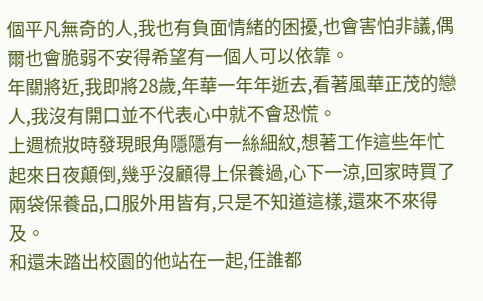個平凡無奇的人,我也有負面情緒的困擾,也會害怕非議,偶爾也會脆弱不安得希望有一個人可以依靠。
年關將近,我即將28歲,年華一年年逝去,看著風華正茂的戀人,我沒有開口並不代表心中就不會恐慌。
上週梳妝時發現眼角隱隱有一絲細紋,想著工作這些年忙起來日夜顛倒,幾乎沒顧得上保養過,心下一涼,回家時買了兩袋保養品,口服外用皆有,只是不知道這樣,還來不來得及。
和還未踏出校園的他站在一起,任誰都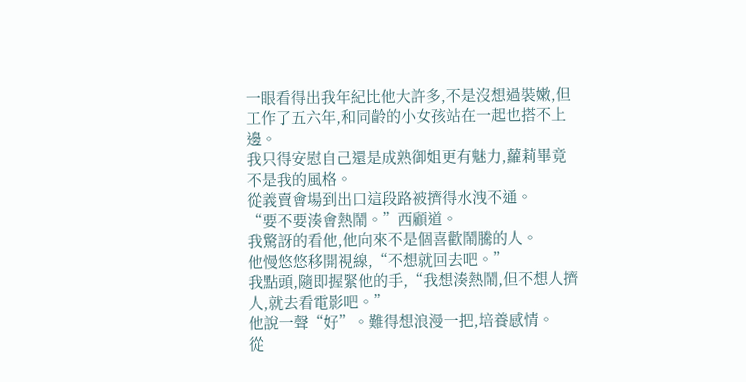一眼看得出我年紀比他大許多,不是沒想過裝嫩,但工作了五六年,和同齡的小女孩站在一起也搭不上邊。
我只得安慰自己還是成熟御姐更有魅力,蘿莉畢竟不是我的風格。
從義賣會場到出口這段路被擠得水洩不通。
“要不要湊會熱鬧。”西顧道。
我驚訝的看他,他向來不是個喜歡鬧騰的人。
他慢悠悠移開視線,“不想就回去吧。”
我點頭,隨即握緊他的手,“我想湊熱鬧,但不想人擠人,就去看電影吧。”
他說一聲“好”。難得想浪漫一把,培養感情。
從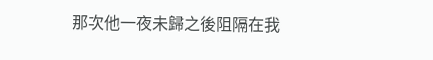那次他一夜未歸之後阻隔在我